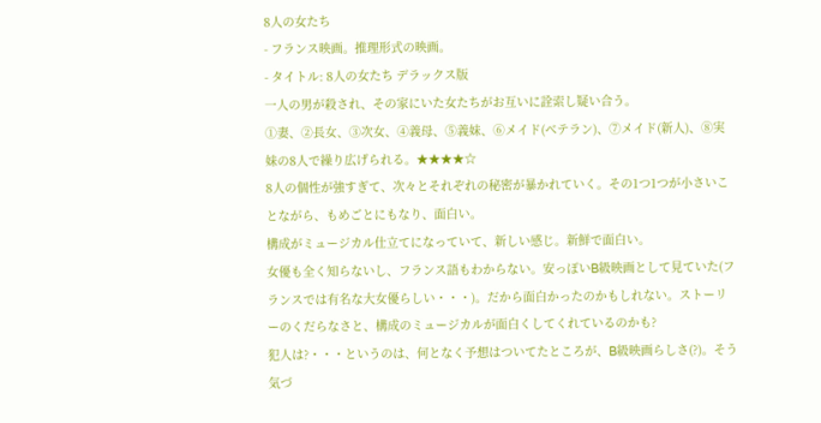8人の女たち
- フランス映画。推理形式の映画。
- タイトル: 8人の女たち デラックス版
一人の男が殺され、その家にいた女たちがお互いに詮索し疑い合う。
①妻、②長女、③次女、④義母、⑤義妹、⑥メイド(ベテラン)、⑦メイド(新人)、⑧実妹の8人で繰り広げられる。★★★★☆
8人の個性が強すぎて、次々とそれぞれの秘密が暴かれていく。その1つ1つが小さいことながら、もめごとにもなり、面白い。
構成がミュージカル仕立てになっていて、新しい感じ。新鮮で面白い。
女優も全く知らないし、フランス語もわからない。安っぽいB級映画として見ていた(フランスでは有名な大女優らしい・・・)。だから面白かったのかもしれない。ストーリーのくだらなさと、構成のミュージカルが面白くしてくれているのかも?
犯人は?・・・というのは、何となく予想はついてたところが、B級映画らしさ(?)。そう気づ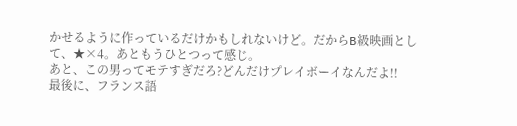かせるように作っているだけかもしれないけど。だからB級映画として、★×4。あともうひとつって感じ。
あと、この男ってモテすぎだろ?どんだけプレイボーイなんだよ!!
最後に、フランス語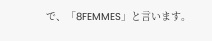で、「8FEMMES」と言います。